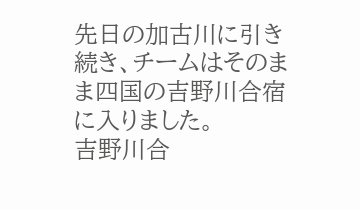先日の加古川に引き続き、チームはそのまま四国の吉野川合宿に入りました。
吉野川合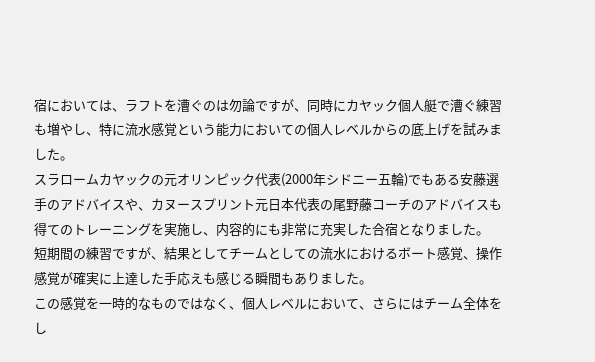宿においては、ラフトを漕ぐのは勿論ですが、同時にカヤック個人艇で漕ぐ練習も増やし、特に流水感覚という能力においての個人レベルからの底上げを試みました。
スラロームカヤックの元オリンピック代表(2000年シドニー五輪)でもある安藤選手のアドバイスや、カヌースプリント元日本代表の尾野藤コーチのアドバイスも得てのトレーニングを実施し、内容的にも非常に充実した合宿となりました。
短期間の練習ですが、結果としてチームとしての流水におけるボート感覚、操作感覚が確実に上達した手応えも感じる瞬間もありました。
この感覚を一時的なものではなく、個人レベルにおいて、さらにはチーム全体をし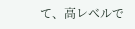て、高レベルで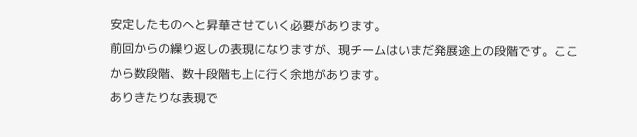安定したものへと昇華させていく必要があります。
前回からの繰り返しの表現になりますが、現チームはいまだ発展途上の段階です。ここから数段階、数十段階も上に行く余地があります。
ありきたりな表現で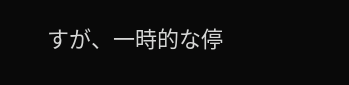すが、一時的な停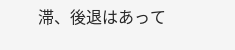滞、後退はあって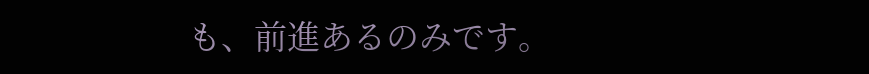も、前進あるのみです。